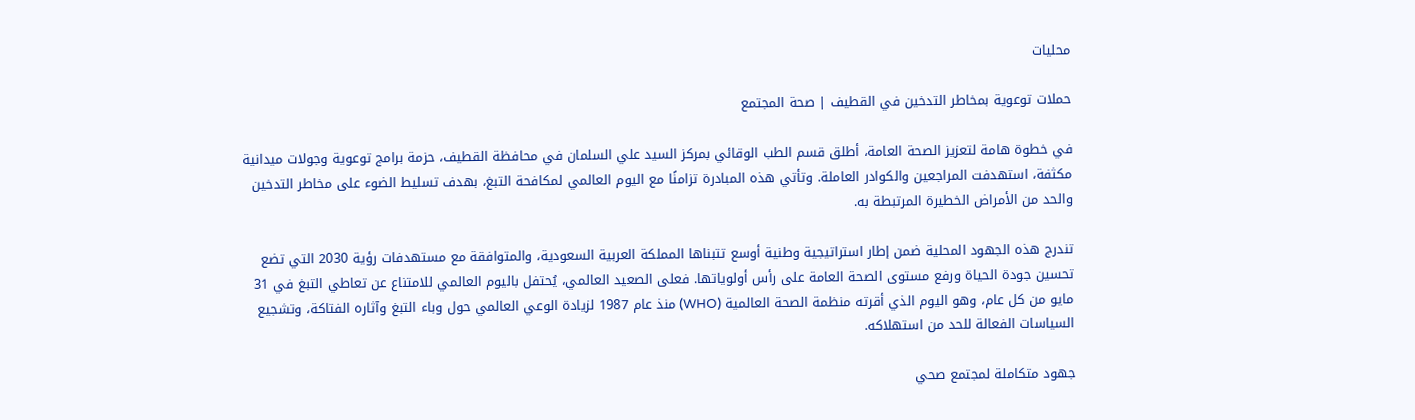محليات

حملات توعوية بمخاطر التدخين في القطيف | صحة المجتمع

في خطوة هامة لتعزيز الصحة العامة، أطلق قسم الطب الوقائي بمركز السيد علي السلمان في محافظة القطيف، حزمة برامج توعوية وجولات ميدانية مكثفة، استهدفت المراجعين والكوادر العاملة. وتأتي هذه المبادرة تزامنًا مع اليوم العالمي لمكافحة التبغ، بهدف تسليط الضوء على مخاطر التدخين والحد من الأمراض الخطيرة المرتبطة به.

تندرج هذه الجهود المحلية ضمن إطار استراتيجية وطنية أوسع تتبناها المملكة العربية السعودية، والمتوافقة مع مستهدفات رؤية 2030 التي تضع تحسين جودة الحياة ورفع مستوى الصحة العامة على رأس أولوياتها. فعلى الصعيد العالمي، يُحتفل باليوم العالمي للامتناع عن تعاطي التبغ في 31 مايو من كل عام، وهو اليوم الذي أقرته منظمة الصحة العالمية (WHO) منذ عام 1987 لزيادة الوعي العالمي حول وباء التبغ وآثاره الفتاكة، وتشجيع السياسات الفعالة للحد من استهلاكه.

جهود متكاملة لمجتمع صحي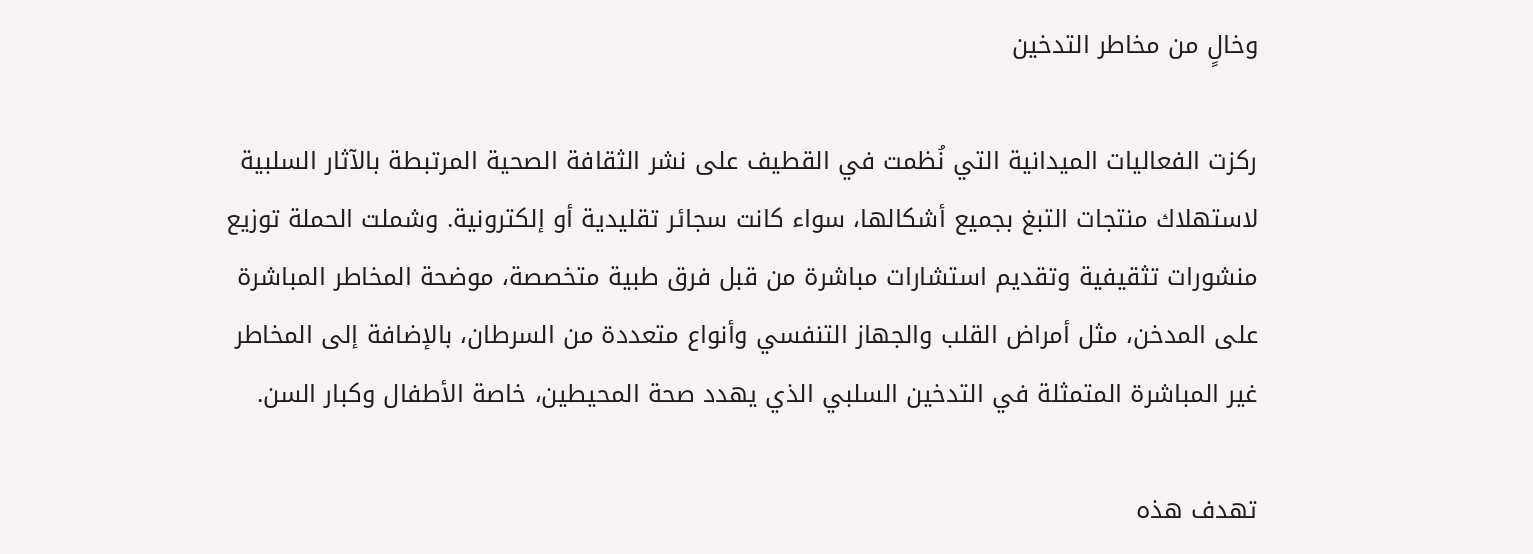وخالٍ من مخاطر التدخين

ركزت الفعاليات الميدانية التي نُظمت في القطيف على نشر الثقافة الصحية المرتبطة بالآثار السلبية لاستهلاك منتجات التبغ بجميع أشكالها، سواء كانت سجائر تقليدية أو إلكترونية. وشملت الحملة توزيع منشورات تثقيفية وتقديم استشارات مباشرة من قبل فرق طبية متخصصة، موضحة المخاطر المباشرة على المدخن، مثل أمراض القلب والجهاز التنفسي وأنواع متعددة من السرطان، بالإضافة إلى المخاطر غير المباشرة المتمثلة في التدخين السلبي الذي يهدد صحة المحيطين، خاصة الأطفال وكبار السن.

تهدف هذه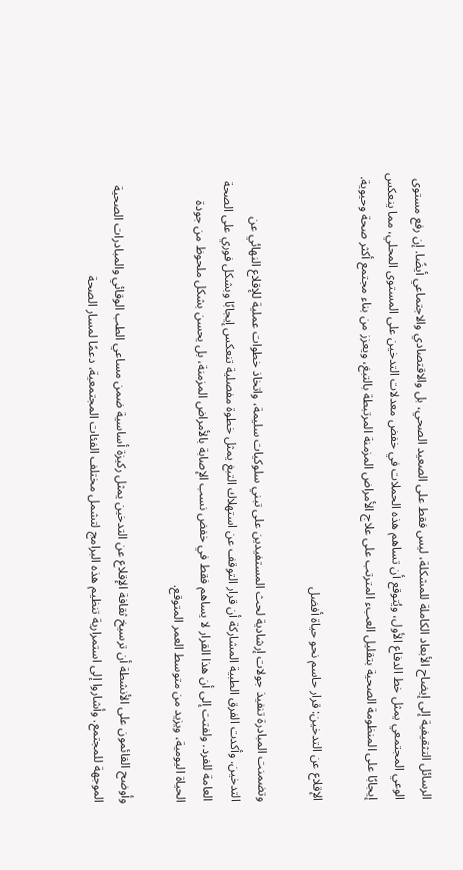الرسائل التثقيفية إلى إيضاح الأبعاد الكاملة للمشكلة، ليس فقط على الصعيد الصحي، بل والاقتصادي والاجتماعي أيضًا. إن رفع مستوى الوعي المجتمعي يمثل خط الدفاع الأول، ويُتوقع أن تساهم هذه الحملات في خفض معدلات التدخين على المستوى المحلي، مما ينعكس إيجابًا على المنظومة الصحية بتقليل العبء المترتب على علاج الأمراض المزمنة المرتبطة بالتبغ، ويعزز من بناء مجتمع أكثر صحة وحيوية.

الإقلاع عن التدخين: قرار حاسم نحو حياة أفضل

وتضمنت المبادرة تنفيذ جولات إرشادية لحث المستفيدين على تبني سلوكيات سليمة، واتخاذ خطوات عملية للإقلاع النهائي عن التدخين. وأكدت الفرق الطبية المشاركة أن قرار التوقف عن استهلاك التبغ يمثل خطوة مفصلية تنعكس إيجابًا وبشكل فوري على الصحة العامة للفرد. ولفتت إلى أن هذا القرار لا يساهم فقط في خفض نسب الإصابة بالأمراض المزمنة، بل يحسن بشكل ملحوظ من جودة الحياة اليومية، ويزيد من متوسط العمر المتوقع.

وأوضح القائمون على الأنشطة أن ترسيخ ثقافة الإقلاع عن التدخين يمثل ركيزة أساسية ضمن مساعي الطب الوقائي والمبادرات الصحية الموجهة للمجتمع. وأشاروا إلى استمرارية تنظيم هذه البرامج لتشمل مختلف الفئات المجتمعية، دعمًا لمسار الصحة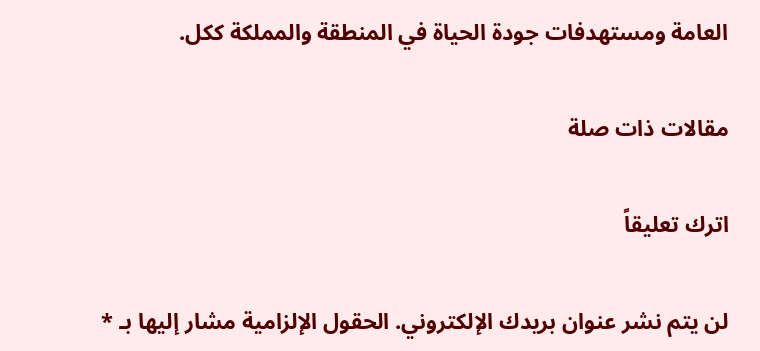العامة ومستهدفات جودة الحياة في المنطقة والمملكة ككل.

مقالات ذات صلة

اترك تعليقاً

لن يتم نشر عنوان بريدك الإلكتروني. الحقول الإلزامية مشار إليها بـ *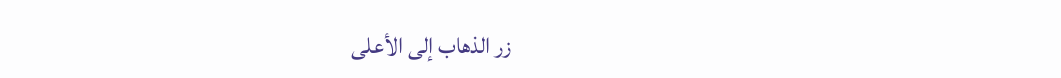زر الذهاب إلى الأعلى